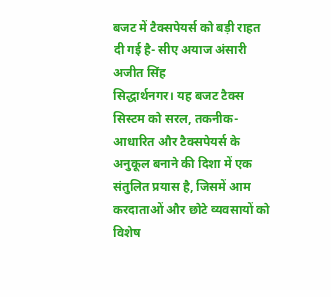बजट में टैक्सपेयर्स को बड़ी राहत दी गई है- सीए अयाज अंसारी
अजीत सिंह
सिद्धार्थनगर। यह बजट टैक्स सिस्टम को सरल, तकनीक-आधारित और टैक्सपेयर्स के अनुकूल बनाने की दिशा में एक संतुलित प्रयास है, जिसमें आम करदाताओं और छोटे व्यवसायों को विशेष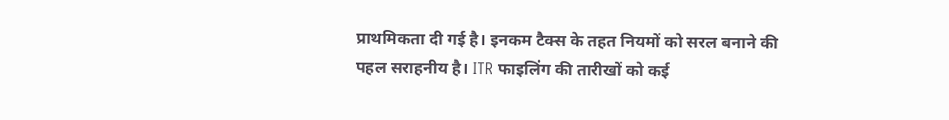प्राथमिकता दी गई है। इनकम टैक्स के तहत नियमों को सरल बनाने की पहल सराहनीय है। ITR फाइलिंग की तारीखों को कई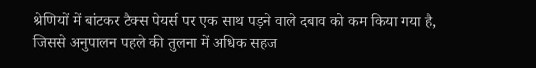श्रेणियों में बांटकर टैक्स पेयर्स पर एक साथ पड़ने वाले दबाव को कम किया गया है, जिससे अनुपालन पहले की तुलना में अधिक सहज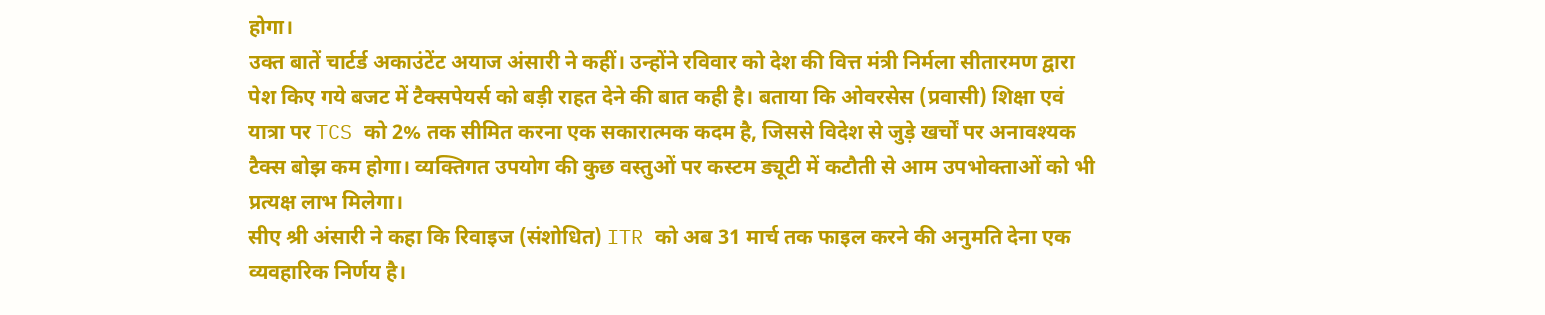होगा।
उक्त बातें चार्टर्ड अकाउंटेंट अयाज अंसारी ने कहीं। उन्होंने रविवार को देश की वित्त मंत्री निर्मला सीतारमण द्वारा पेश किए गये बजट में टैक्सपेयर्स को बड़ी राहत देने की बात कही है। बताया कि ओवरसेस (प्रवासी) शिक्षा एवं यात्रा पर TCS को 2% तक सीमित करना एक सकारात्मक कदम है, जिससे विदेश से जुड़े खर्चों पर अनावश्यक टैक्स बोझ कम होगा। व्यक्तिगत उपयोग की कुछ वस्तुओं पर कस्टम ड्यूटी में कटौती से आम उपभोक्ताओं को भी प्रत्यक्ष लाभ मिलेगा।
सीए श्री अंसारी ने कहा कि रिवाइज (संशोधित) ITR को अब 31 मार्च तक फाइल करने की अनुमति देना एक व्यवहारिक निर्णय है।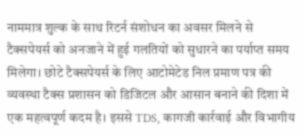नाममात्र शुल्क के साथ रिटर्न संशोधन का अवसर मिलने से टैक्सपेयर्स को अनजाने में हुई गलतियों को सुधारने का पर्याप्त समय मिलेगा। छोटे टैक्सपेयर्स के लिए आटोमेटेड निल प्रमाण पत्र की व्यवस्था टैक्स प्रशासन को डिजिटल और आसान बनाने की दिशा में एक महत्वपूर्ण कदम है। इससे TDS, कागजी कार्रवाई और विभागीय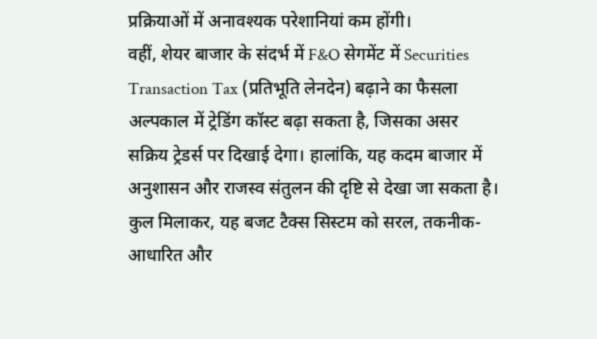प्रक्रियाओं में अनावश्यक परेशानियां कम होंगी।
वहीं, शेयर बाजार के संदर्भ में F&O सेगमेंट में Securities Transaction Tax (प्रतिभूति लेनदेन) बढ़ाने का फैसला अल्पकाल में ट्रेडिंग कॉस्ट बढ़ा सकता है, जिसका असर सक्रिय ट्रेडर्स पर दिखाई देगा। हालांकि, यह कदम बाजार में अनुशासन और राजस्व संतुलन की दृष्टि से देखा जा सकता है। कुल मिलाकर, यह बजट टैक्स सिस्टम को सरल, तकनीक-आधारित और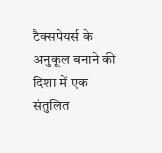टैक्सपेयर्स के अनुकूल बनाने की दिशा में एक संतुलित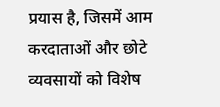प्रयास है, जिसमें आम करदाताओं और छोटे व्यवसायों को विशेष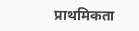प्राथमिकता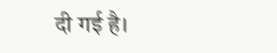दी गई है।